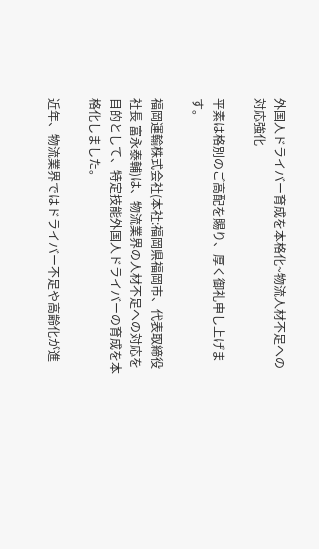外国人ドライバー育成を本格化~物流人材不足への対応強化

平素は格別のご高配を賜り、厚く御礼申し上げます。

福岡運輸株式会社(本社:福岡県福岡市、代表取締役社長 富永泰輔)は、物流業界の人材不足への対応を目的として、特定技能外国人ドライバーの育成を本格化しました。

近年、物流業界ではドライバー不足や高齢化が進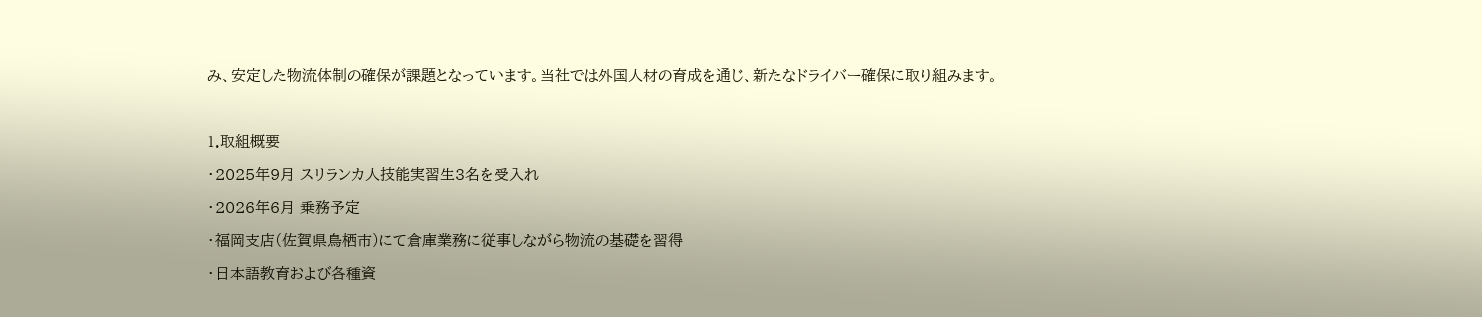み、安定した物流体制の確保が課題となっています。当社では外国人材の育成を通じ、新たなドライバー確保に取り組みます。



1.取組概要

・2025年9月 スリランカ人技能実習生3名を受入れ

・2026年6月 乗務予定

・福岡支店(佐賀県鳥栖市)にて倉庫業務に従事しながら物流の基礎を習得

・日本語教育および各種資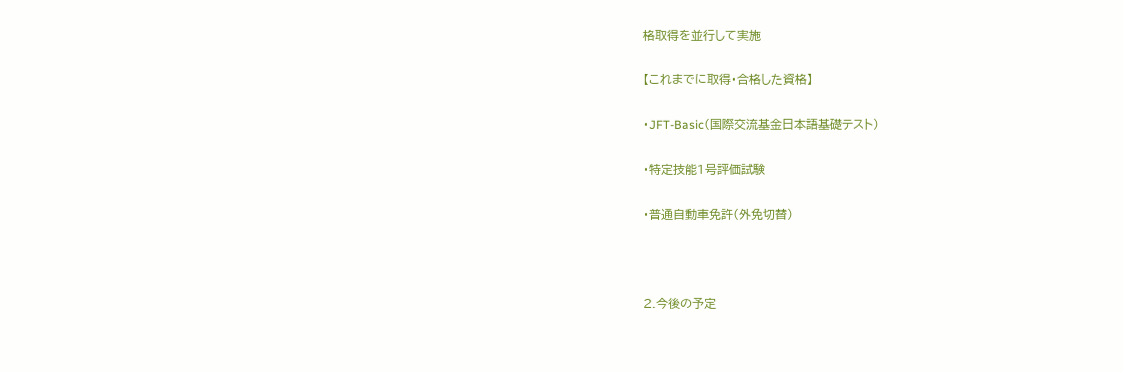格取得を並行して実施

【これまでに取得・合格した資格】

・JFT-Basic(国際交流基金日本語基礎テスト)

・特定技能1号評価試験

・普通自動車免許(外免切替)



2.今後の予定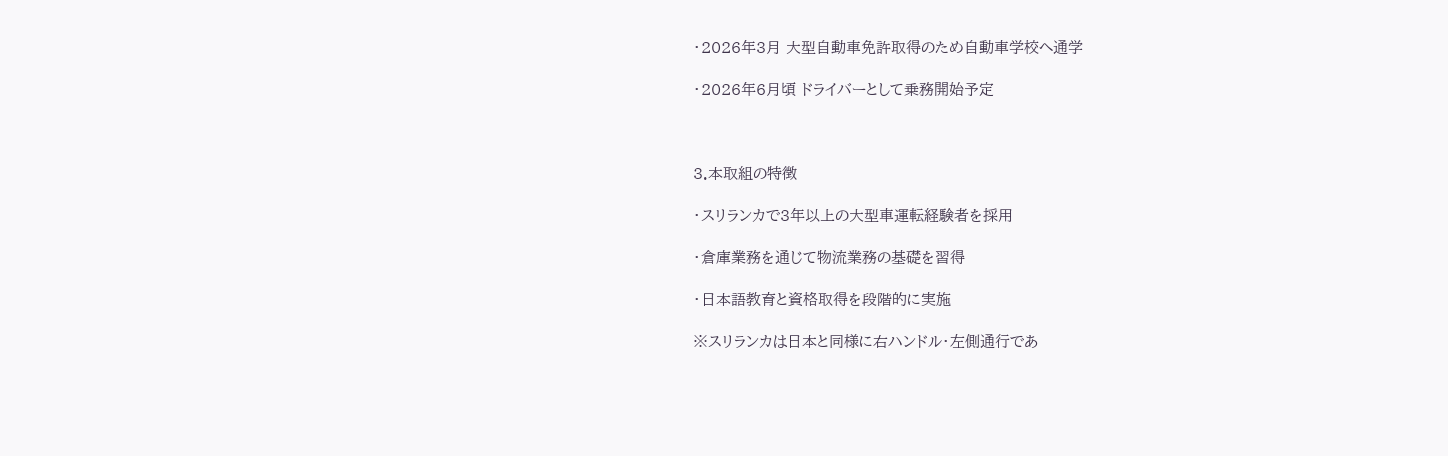・2026年3月 大型自動車免許取得のため自動車学校へ通学

・2026年6月頃 ドライバーとして乗務開始予定



3.本取組の特徴

・スリランカで3年以上の大型車運転経験者を採用

・倉庫業務を通じて物流業務の基礎を習得

・日本語教育と資格取得を段階的に実施

※スリランカは日本と同様に右ハンドル・左側通行であ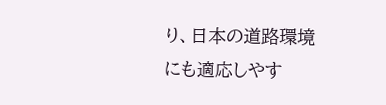り、日本の道路環境にも適応しやす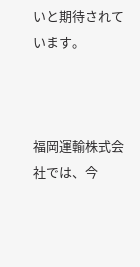いと期待されています。



福岡運輸株式会社では、今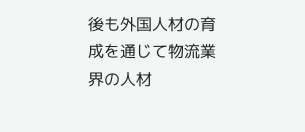後も外国人材の育成を通じて物流業界の人材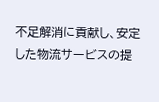不足解消に貢献し、安定した物流サービスの提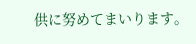供に努めてまいります。